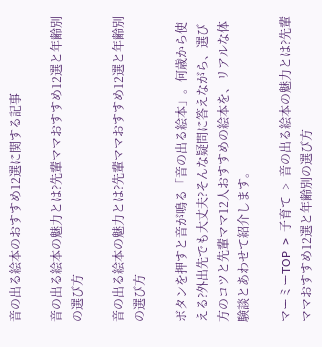音の出る絵本のおすすめ12選に関する記事

音の出る絵本の魅力とは?先輩ママおすすめ12選と年齢別の選び方

音の出る絵本の魅力とは?先輩ママおすすめ12選と年齢別の選び方

ボタンを押すと音が鳴る「音の出る絵本」。何歳から使える?外出先でも大丈夫?そんな疑問に答えながら、選び方のコツと先輩ママ12人おすすめの絵本を、リアルな体験談とあわせて紹介します。

マーミーTOP  >  子育て  >  音の出る絵本の魅力とは?先輩ママおすすめ12選と年齢別の選び方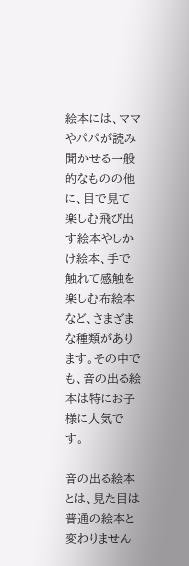絵本には、ママやパパが読み聞かせる一般的なものの他に、目で見て楽しむ飛び出す絵本やしかけ絵本、手で触れて感触を楽しむ布絵本など、さまざまな種類があります。その中でも、音の出る絵本は特にお子様に人気です。

音の出る絵本とは、見た目は普通の絵本と変わりません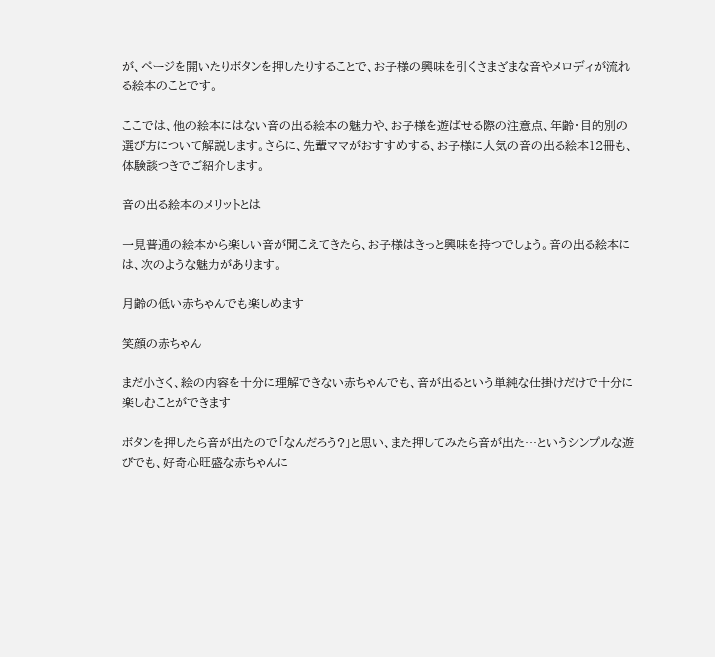が、ページを開いたりボタンを押したりすることで、お子様の興味を引くさまざまな音やメロディが流れる絵本のことです。

ここでは、他の絵本にはない音の出る絵本の魅力や、お子様を遊ばせる際の注意点、年齢・目的別の選び方について解説します。さらに、先輩ママがおすすめする、お子様に人気の音の出る絵本12冊も、体験談つきでご紹介します。

音の出る絵本のメリットとは

一見普通の絵本から楽しい音が聞こえてきたら、お子様はきっと興味を持つでしょう。音の出る絵本には、次のような魅力があります。

月齢の低い赤ちゃんでも楽しめます

笑顔の赤ちゃん

まだ小さく、絵の内容を十分に理解できない赤ちゃんでも、音が出るという単純な仕掛けだけで十分に楽しむことができます

ボタンを押したら音が出たので「なんだろう?」と思い、また押してみたら音が出た…というシンプルな遊びでも、好奇心旺盛な赤ちゃんに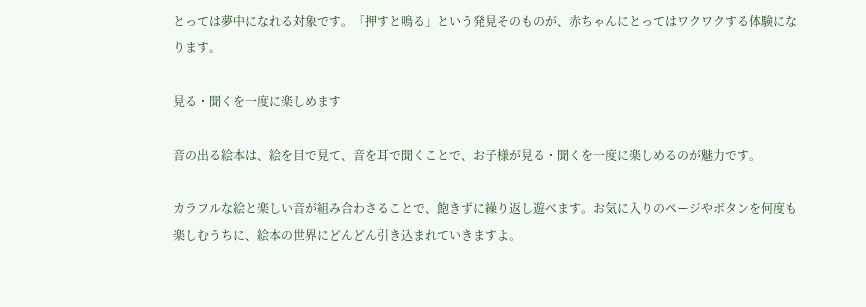とっては夢中になれる対象です。「押すと鳴る」という発見そのものが、赤ちゃんにとってはワクワクする体験になります。

見る・聞くを一度に楽しめます

音の出る絵本は、絵を目で見て、音を耳で聞くことで、お子様が見る・聞くを一度に楽しめるのが魅力です。

カラフルな絵と楽しい音が組み合わさることで、飽きずに繰り返し遊べます。お気に入りのページやボタンを何度も楽しむうちに、絵本の世界にどんどん引き込まれていきますよ。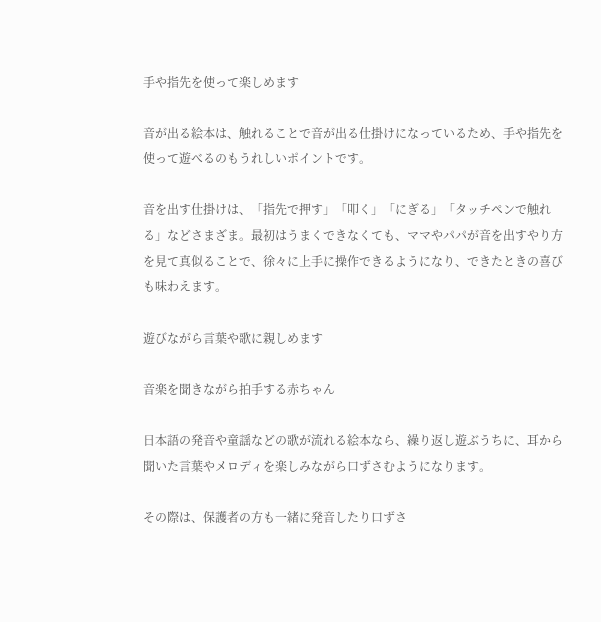手や指先を使って楽しめます

音が出る絵本は、触れることで音が出る仕掛けになっているため、手や指先を使って遊べるのもうれしいポイントです。

音を出す仕掛けは、「指先で押す」「叩く」「にぎる」「タッチペンで触れる」などさまざま。最初はうまくできなくても、ママやパパが音を出すやり方を見て真似ることで、徐々に上手に操作できるようになり、できたときの喜びも味わえます。

遊びながら言葉や歌に親しめます

音楽を聞きながら拍手する赤ちゃん

日本語の発音や童謡などの歌が流れる絵本なら、繰り返し遊ぶうちに、耳から聞いた言葉やメロディを楽しみながら口ずさむようになります。

その際は、保護者の方も一緒に発音したり口ずさ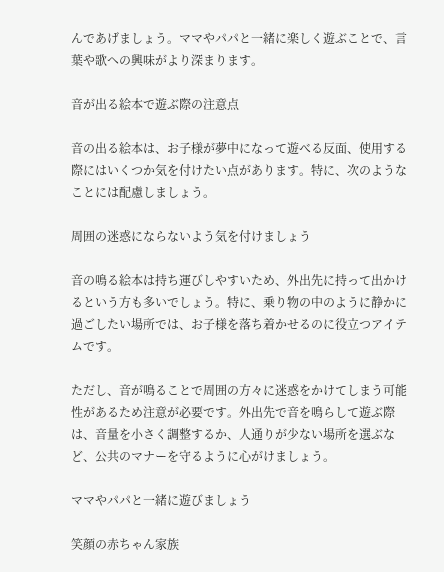んであげましょう。ママやパパと一緒に楽しく遊ぶことで、言葉や歌への興味がより深まります。

音が出る絵本で遊ぶ際の注意点

音の出る絵本は、お子様が夢中になって遊べる反面、使用する際にはいくつか気を付けたい点があります。特に、次のようなことには配慮しましょう。

周囲の迷惑にならないよう気を付けましょう

音の鳴る絵本は持ち運びしやすいため、外出先に持って出かけるという方も多いでしょう。特に、乗り物の中のように静かに過ごしたい場所では、お子様を落ち着かせるのに役立つアイテムです。

ただし、音が鳴ることで周囲の方々に迷惑をかけてしまう可能性があるため注意が必要です。外出先で音を鳴らして遊ぶ際は、音量を小さく調整するか、人通りが少ない場所を選ぶなど、公共のマナーを守るように心がけましょう。

ママやパパと一緒に遊びましょう

笑顔の赤ちゃん家族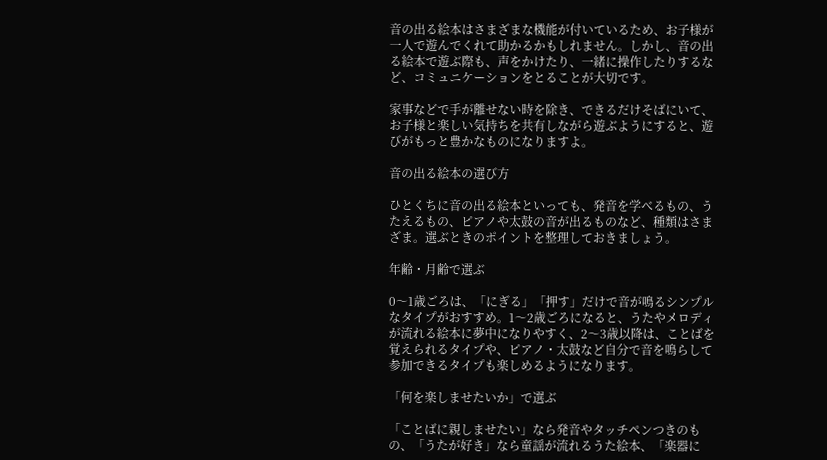音の出る絵本はさまざまな機能が付いているため、お子様が一人で遊んでくれて助かるかもしれません。しかし、音の出る絵本で遊ぶ際も、声をかけたり、一緒に操作したりするなど、コミュニケーションをとることが大切です。

家事などで手が離せない時を除き、できるだけそばにいて、お子様と楽しい気持ちを共有しながら遊ぶようにすると、遊びがもっと豊かなものになりますよ。

音の出る絵本の選び方

ひとくちに音の出る絵本といっても、発音を学べるもの、うたえるもの、ピアノや太鼓の音が出るものなど、種類はさまざま。選ぶときのポイントを整理しておきましょう。

年齢・月齢で選ぶ

0〜1歳ごろは、「にぎる」「押す」だけで音が鳴るシンプルなタイプがおすすめ。1〜2歳ごろになると、うたやメロディが流れる絵本に夢中になりやすく、2〜3歳以降は、ことばを覚えられるタイプや、ピアノ・太鼓など自分で音を鳴らして参加できるタイプも楽しめるようになります。

「何を楽しませたいか」で選ぶ

「ことばに親しませたい」なら発音やタッチペンつきのもの、「うたが好き」なら童謡が流れるうた絵本、「楽器に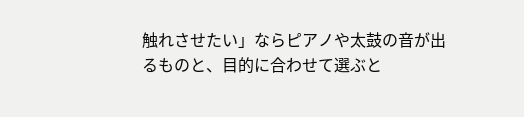触れさせたい」ならピアノや太鼓の音が出るものと、目的に合わせて選ぶと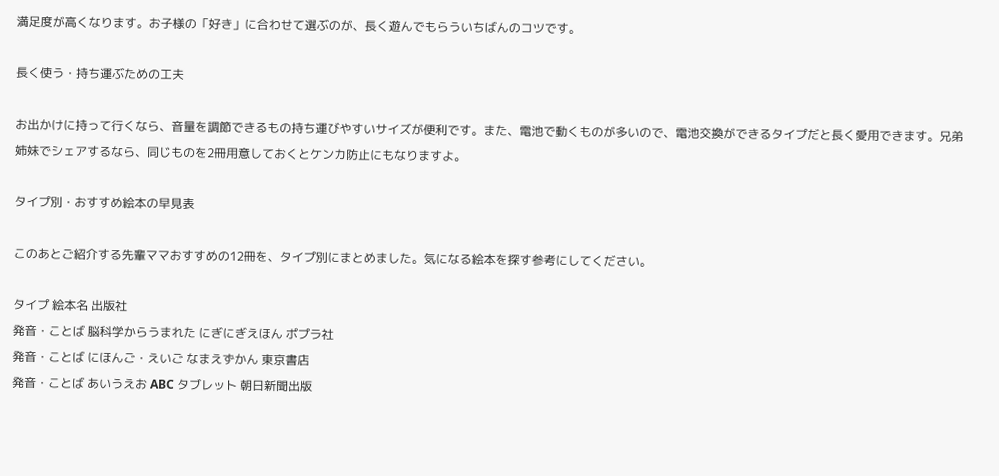満足度が高くなります。お子様の「好き」に合わせて選ぶのが、長く遊んでもらういちばんのコツです。

長く使う・持ち運ぶための工夫

お出かけに持って行くなら、音量を調節できるもの持ち運びやすいサイズが便利です。また、電池で動くものが多いので、電池交換ができるタイプだと長く愛用できます。兄弟姉妹でシェアするなら、同じものを2冊用意しておくとケンカ防止にもなりますよ。

タイプ別・おすすめ絵本の早見表

このあとご紹介する先輩ママおすすめの12冊を、タイプ別にまとめました。気になる絵本を探す参考にしてください。

タイプ 絵本名 出版社
発音・ことば 脳科学からうまれた にぎにぎえほん ポプラ社
発音・ことば にほんご・えいご なまえずかん 東京書店
発音・ことば あいうえお ABC タブレット 朝日新聞出版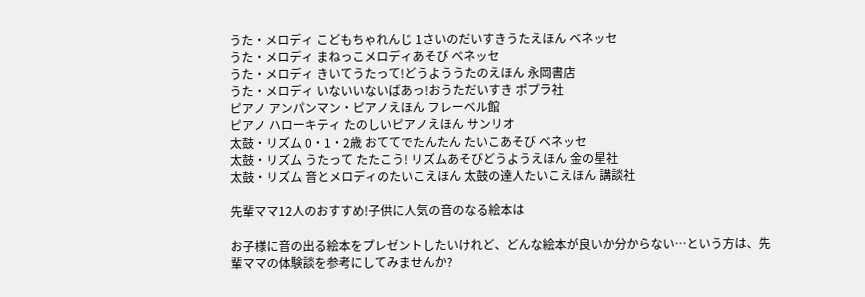うた・メロディ こどもちゃれんじ 1さいのだいすきうたえほん ベネッセ
うた・メロディ まねっこメロディあそび ベネッセ
うた・メロディ きいてうたって!どうよううたのえほん 永岡書店
うた・メロディ いないいないばあっ!おうただいすき ポプラ社
ピアノ アンパンマン・ピアノえほん フレーベル館
ピアノ ハローキティ たのしいピアノえほん サンリオ
太鼓・リズム 0・1・2歳 おててでたんたん たいこあそび ベネッセ
太鼓・リズム うたって たたこう! リズムあそびどうようえほん 金の星社
太鼓・リズム 音とメロディのたいこえほん 太鼓の達人たいこえほん 講談社

先輩ママ12人のおすすめ!子供に人気の音のなる絵本は

お子様に音の出る絵本をプレゼントしたいけれど、どんな絵本が良いか分からない…という方は、先輩ママの体験談を参考にしてみませんか?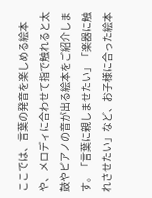ここでは、言葉の発音を楽しめる絵本や、メロディに合わせて指で触れると太鼓やピアノの音が出る絵本をご紹介します。「言葉に親しませたい」「楽器に触れさせたい」など、お子様に合った絵本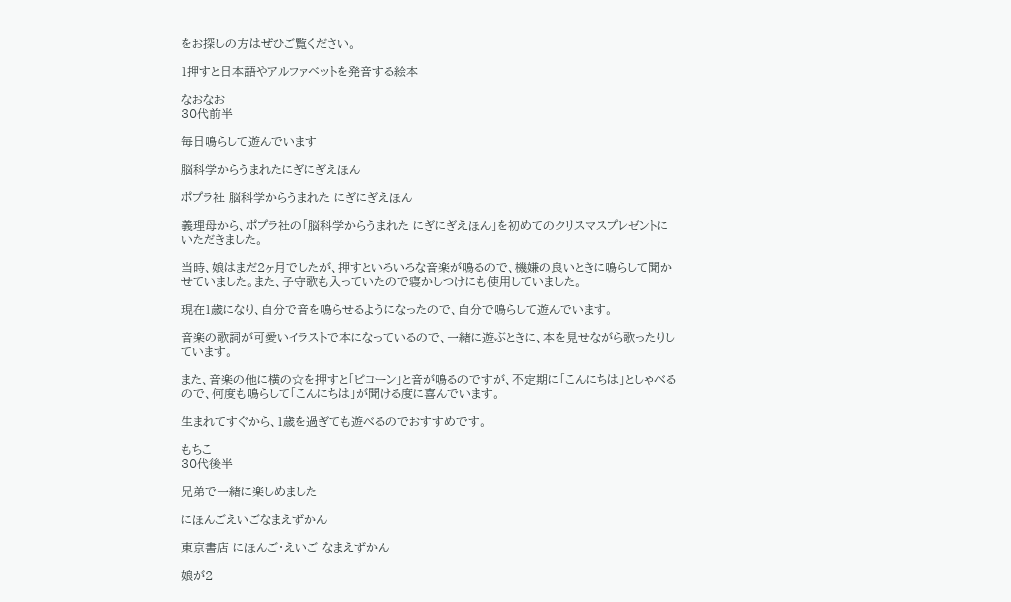をお探しの方はぜひご覧ください。

1押すと日本語やアルファベットを発音する絵本

なおなお
30代前半

毎日鳴らして遊んでいます

脳科学からうまれたにぎにぎえほん

ポプラ社 脳科学からうまれた にぎにぎえほん

義理母から、ポプラ社の「脳科学からうまれた にぎにぎえほん」を初めてのクリスマスプレゼントにいただきました。

当時、娘はまだ2ヶ月でしたが、押すといろいろな音楽が鳴るので、機嫌の良いときに鳴らして聞かせていました。また、子守歌も入っていたので寝かしつけにも使用していました。

現在1歳になり、自分で音を鳴らせるようになったので、自分で鳴らして遊んでいます。

音楽の歌詞が可愛いイラストで本になっているので、一緒に遊ぶときに、本を見せながら歌ったりしています。

また、音楽の他に横の☆を押すと「ピコーン」と音が鳴るのですが、不定期に「こんにちは」としゃべるので、何度も鳴らして「こんにちは」が聞ける度に喜んでいます。

生まれてすぐから、1歳を過ぎても遊べるのでおすすめです。

もちこ
30代後半

兄弟で一緒に楽しめました

にほんごえいごなまえずかん

東京書店 にほんご・えいご なまえずかん

娘が2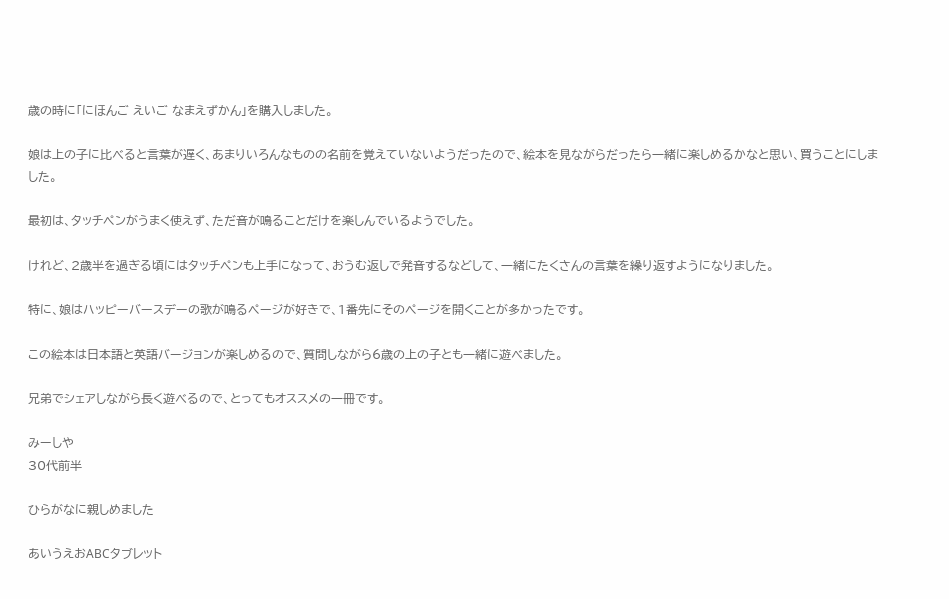歳の時に「にほんご えいご なまえずかん」を購入しました。

娘は上の子に比べると言葉が遅く、あまりいろんなものの名前を覚えていないようだったので、絵本を見ながらだったら一緒に楽しめるかなと思い、買うことにしました。

最初は、タッチペンがうまく使えず、ただ音が鳴ることだけを楽しんでいるようでした。

けれど、2歳半を過ぎる頃にはタッチペンも上手になって、おうむ返しで発音するなどして、一緒にたくさんの言葉を繰り返すようになりました。

特に、娘はハッピーバースデーの歌が鳴るページが好きで、1番先にそのページを開くことが多かったです。

この絵本は日本語と英語バージョンが楽しめるので、質問しながら6歳の上の子とも一緒に遊べました。

兄弟でシェアしながら長く遊べるので、とってもオススメの一冊です。

みーしや
30代前半

ひらがなに親しめました

あいうえおABCタブレット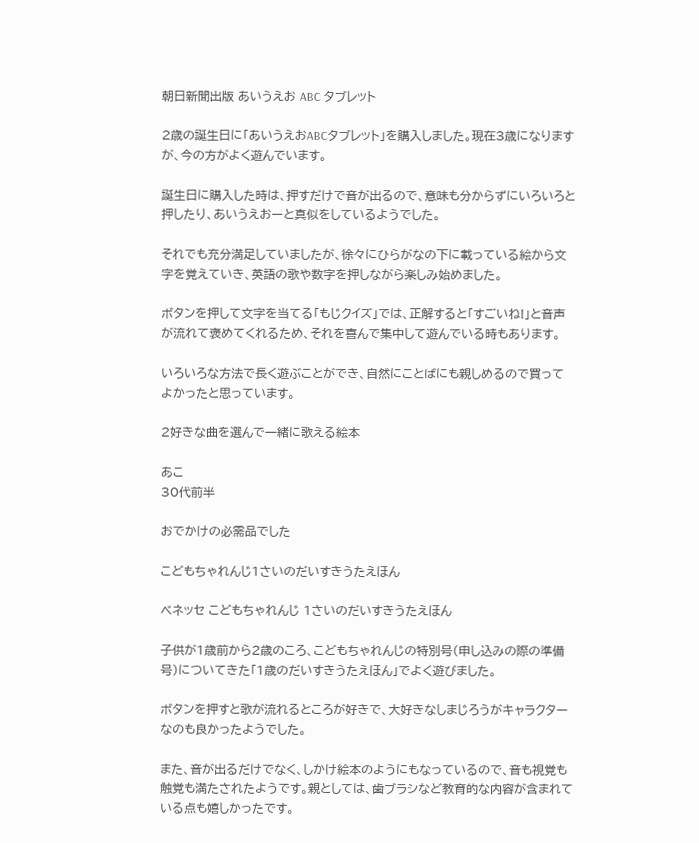朝日新聞出版 あいうえお ABC タブレット

2歳の誕生日に「あいうえおABCタブレット」を購入しました。現在3歳になりますが、今の方がよく遊んでいます。

誕生日に購入した時は、押すだけで音が出るので、意味も分からずにいろいろと押したり、あいうえおーと真似をしているようでした。

それでも充分満足していましたが、徐々にひらがなの下に載っている絵から文字を覚えていき、英語の歌や数字を押しながら楽しみ始めました。

ボタンを押して文字を当てる「もじクイズ」では、正解すると「すごいね!」と音声が流れて褒めてくれるため、それを喜んで集中して遊んでいる時もあります。

いろいろな方法で長く遊ぶことができ、自然にことばにも親しめるので買ってよかったと思っています。

2好きな曲を選んで一緒に歌える絵本

あこ
30代前半

おでかけの必需品でした

こどもちゃれんじ1さいのだいすきうたえほん

ベネッセ こどもちゃれんじ 1さいのだいすきうたえほん

子供が1歳前から2歳のころ、こどもちゃれんじの特別号(申し込みの際の準備号)についてきた「1歳のだいすきうたえほん」でよく遊びました。

ボタンを押すと歌が流れるところが好きで、大好きなしまじろうがキャラクターなのも良かったようでした。

また、音が出るだけでなく、しかけ絵本のようにもなっているので、音も視覚も触覚も満たされたようです。親としては、歯ブラシなど教育的な内容が含まれている点も嬉しかったです。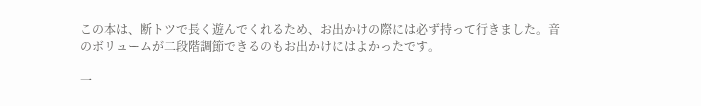この本は、断トツで長く遊んでくれるため、お出かけの際には必ず持って行きました。音のボリュームが二段階調節できるのもお出かけにはよかったです。

一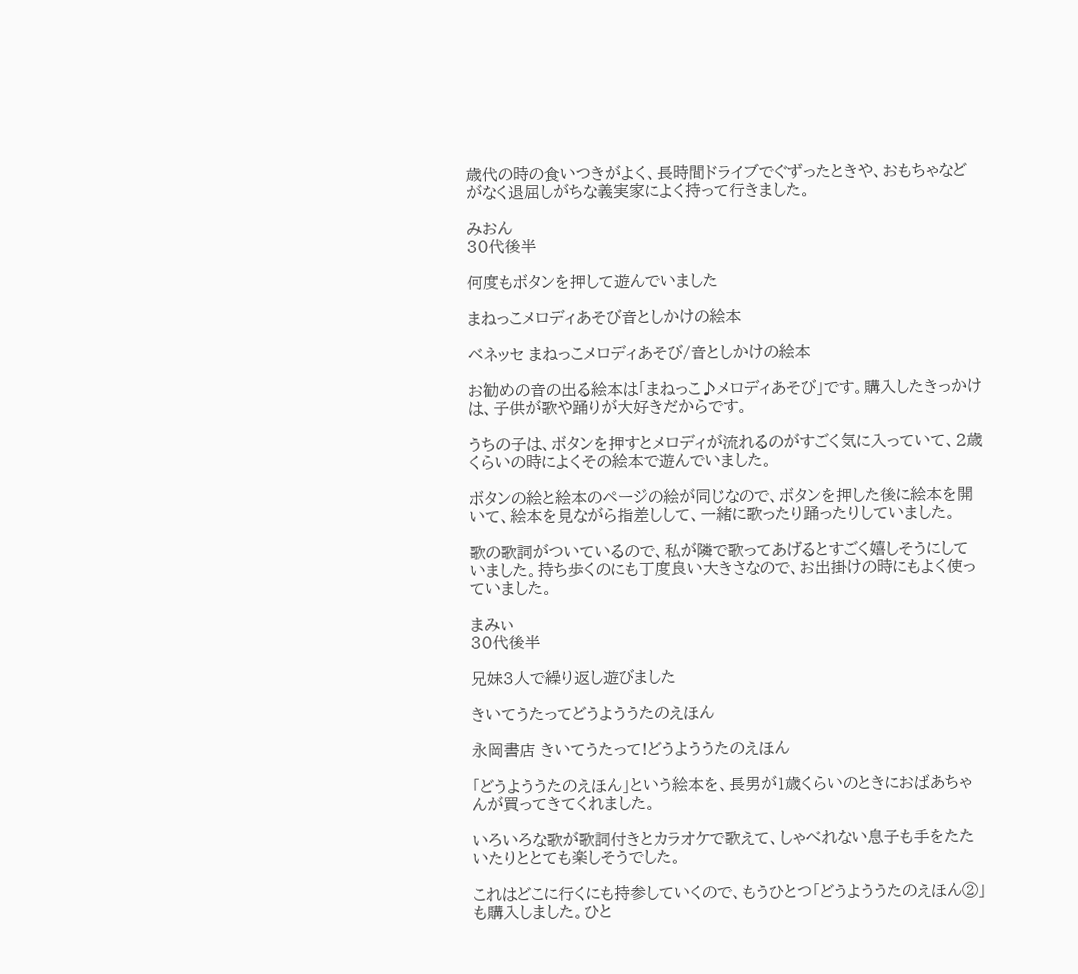歳代の時の食いつきがよく、長時間ドライブでぐずったときや、おもちゃなどがなく退屈しがちな義実家によく持って行きました。

みおん
30代後半

何度もボタンを押して遊んでいました

まねっこメロディあそび音としかけの絵本

ベネッセ まねっこメロディあそび/音としかけの絵本

お勧めの音の出る絵本は「まねっこ♪メロディあそび」です。購入したきっかけは、子供が歌や踊りが大好きだからです。

うちの子は、ボタンを押すとメロディが流れるのがすごく気に入っていて、2歳くらいの時によくその絵本で遊んでいました。

ボタンの絵と絵本のページの絵が同じなので、ボタンを押した後に絵本を開いて、絵本を見ながら指差しして、一緒に歌ったり踊ったりしていました。

歌の歌詞がついているので、私が隣で歌ってあげるとすごく嬉しそうにしていました。持ち歩くのにも丁度良い大きさなので、お出掛けの時にもよく使っていました。

まみぃ
30代後半

兄妹3人で繰り返し遊びました

きいてうたってどうよううたのえほん

永岡書店 きいてうたって!どうよううたのえほん

「どうよううたのえほん」という絵本を、長男が1歳くらいのときにおばあちゃんが買ってきてくれました。

いろいろな歌が歌詞付きとカラオケで歌えて、しゃべれない息子も手をたたいたりととても楽しそうでした。

これはどこに行くにも持参していくので、もうひとつ「どうよううたのえほん②」も購入しました。ひと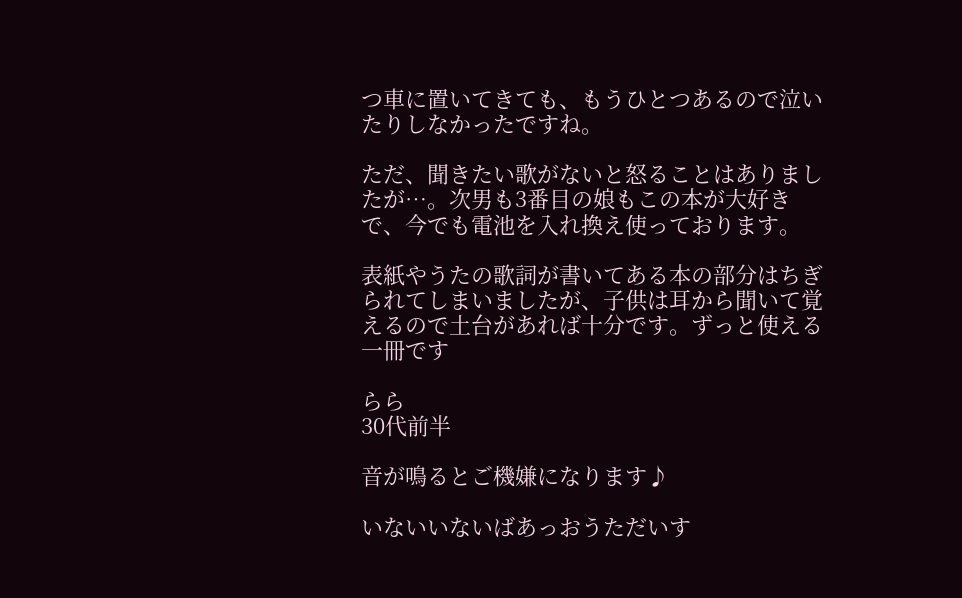つ車に置いてきても、もうひとつあるので泣いたりしなかったですね。

ただ、聞きたい歌がないと怒ることはありましたが…。次男も3番目の娘もこの本が大好きで、今でも電池を入れ換え使っております。

表紙やうたの歌詞が書いてある本の部分はちぎられてしまいましたが、子供は耳から聞いて覚えるので土台があれば十分です。ずっと使える一冊です

らら
30代前半

音が鳴るとご機嫌になります♪

いないいないばあっおうただいす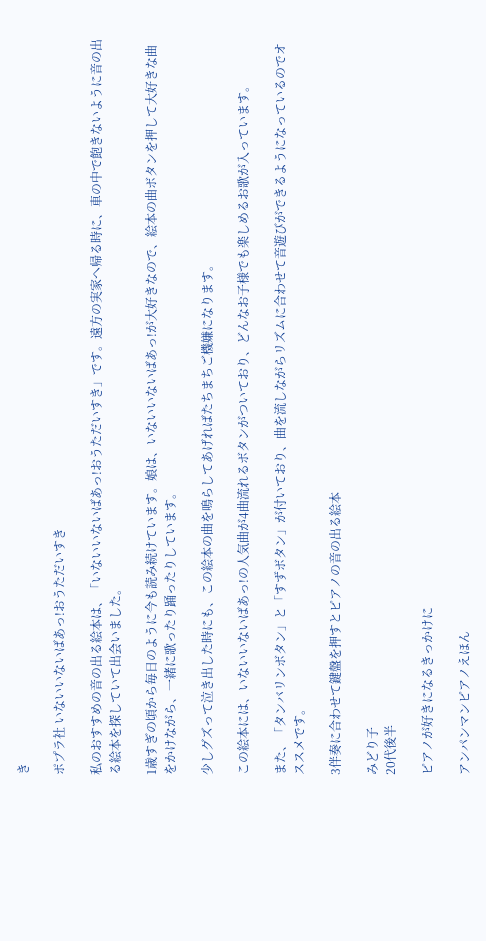き

ポプラ社 いないいないばあっ!おうただいすき

私のおすすめの音の出る絵本は、「いないいないばあっ!おうただいすき」です。遠方の実家へ帰る時に、車の中で飽きないように音の出る絵本を探していて出会いました。

1歳すぎの頃から毎日のように今も読み続けています。娘は、いないいないばあっ!が大好きなので、絵本の曲ボタンを押して大好きな曲をかけながら、一緒に歌ったり踊ったりしています。

少しグズって泣き出した時にも、この絵本の曲を鳴らしてあげればたちまちご機嫌になります。

この絵本には、いないいないばあっ!の人気曲が4曲流れるボタンがついており、どんなお子様でも楽しめるお歌が入っています。

また、「タンバリンボタン」と「すずボタン」が付いており、曲を流しながらリズムに合わせて音遊びができるようになっているのでオススメです。

3伴奏に合わせて鍵盤を押すとピアノの音の出る絵本

みどり子
20代後半

ピアノが好きになるきっかけに

アンパンマンピアノえほん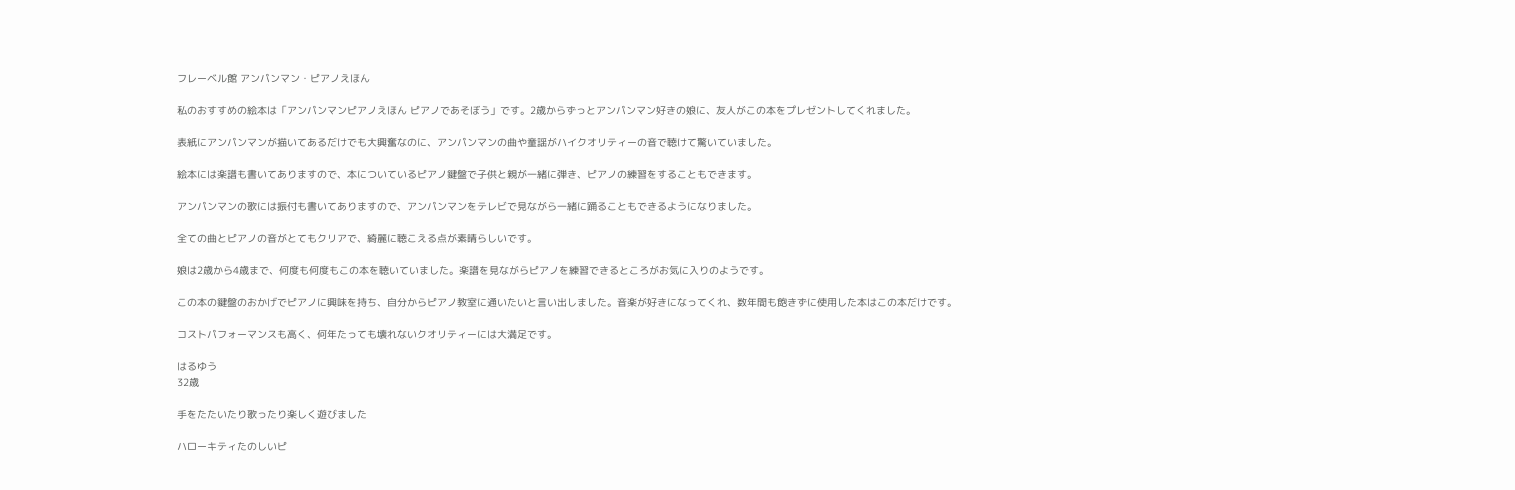フレーベル館 アンパンマン・ピアノえほん

私のおすすめの絵本は「アンパンマンピアノえほん ピアノであそぼう」です。2歳からずっとアンパンマン好きの娘に、友人がこの本をプレゼントしてくれました。

表紙にアンパンマンが描いてあるだけでも大興奮なのに、アンパンマンの曲や童謡がハイクオリティーの音で聴けて驚いていました。

絵本には楽譜も書いてありますので、本についているピアノ鍵盤で子供と親が一緒に弾き、ピアノの練習をすることもできます。

アンパンマンの歌には振付も書いてありますので、アンパンマンをテレビで見ながら一緒に踊ることもできるようになりました。

全ての曲とピアノの音がとてもクリアで、綺麗に聴こえる点が素晴らしいです。

娘は2歳から4歳まで、何度も何度もこの本を聴いていました。楽譜を見ながらピアノを練習できるところがお気に入りのようです。

この本の鍵盤のおかげでピアノに興味を持ち、自分からピアノ教室に通いたいと言い出しました。音楽が好きになってくれ、数年間も飽きずに使用した本はこの本だけです。

コストパフォーマンスも高く、何年たっても壊れないクオリティーには大満足です。

はるゆう
32歳

手をたたいたり歌ったり楽しく遊びました

ハローキティたのしいピ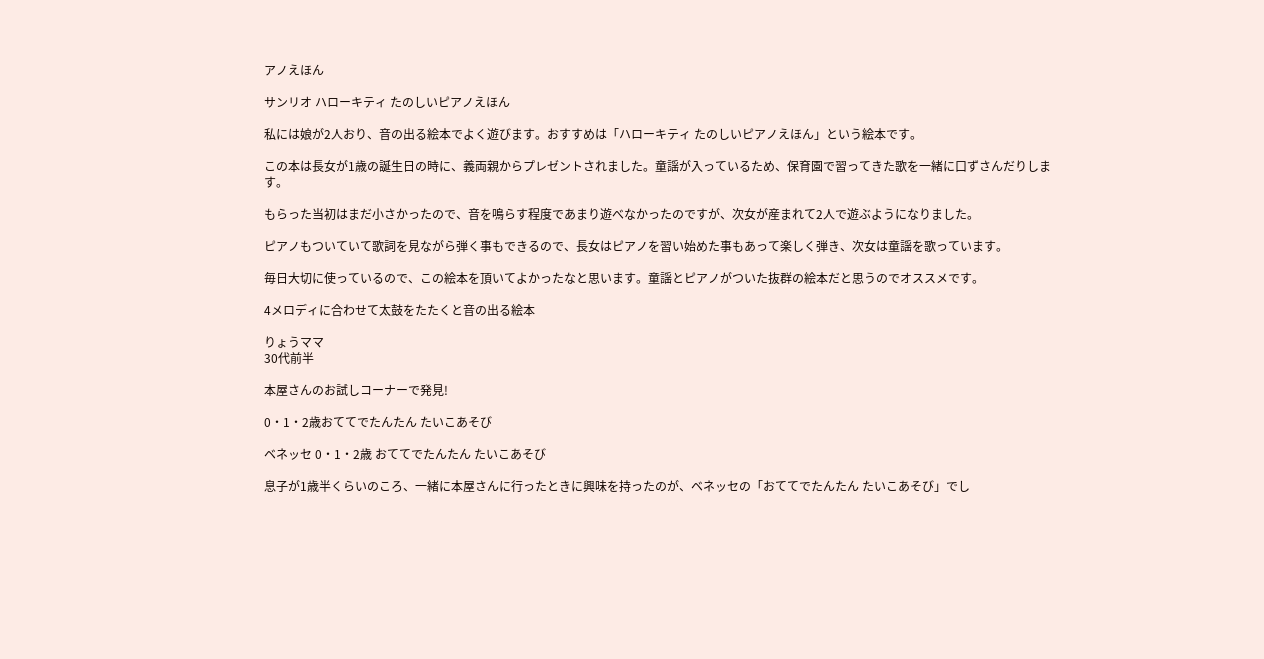アノえほん

サンリオ ハローキティ たのしいピアノえほん

私には娘が2人おり、音の出る絵本でよく遊びます。おすすめは「ハローキティ たのしいピアノえほん」という絵本です。

この本は長女が1歳の誕生日の時に、義両親からプレゼントされました。童謡が入っているため、保育園で習ってきた歌を一緒に口ずさんだりします。

もらった当初はまだ小さかったので、音を鳴らす程度であまり遊べなかったのですが、次女が産まれて2人で遊ぶようになりました。

ピアノもついていて歌詞を見ながら弾く事もできるので、長女はピアノを習い始めた事もあって楽しく弾き、次女は童謡を歌っています。

毎日大切に使っているので、この絵本を頂いてよかったなと思います。童謡とピアノがついた抜群の絵本だと思うのでオススメです。

4メロディに合わせて太鼓をたたくと音の出る絵本

りょうママ
30代前半

本屋さんのお試しコーナーで発見!

0・1・2歳おててでたんたん たいこあそび

ベネッセ 0・1・2歳 おててでたんたん たいこあそび

息子が1歳半くらいのころ、一緒に本屋さんに行ったときに興味を持ったのが、ベネッセの「おててでたんたん たいこあそび」でし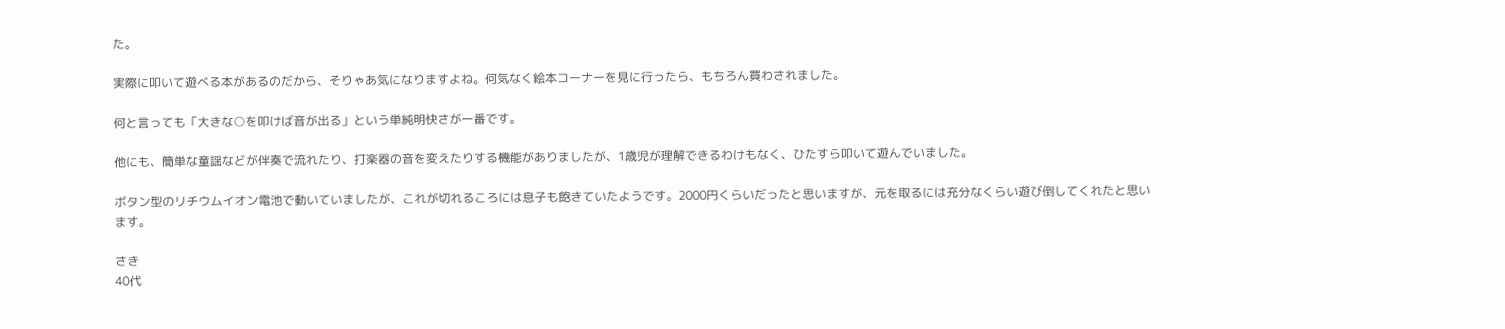た。

実際に叩いて遊べる本があるのだから、そりゃあ気になりますよね。何気なく絵本コーナーを見に行ったら、もちろん買わされました。

何と言っても「大きな○を叩けば音が出る」という単純明快さが一番です。

他にも、簡単な童謡などが伴奏で流れたり、打楽器の音を変えたりする機能がありましたが、1歳児が理解できるわけもなく、ひたすら叩いて遊んでいました。

ボタン型のリチウムイオン電池で動いていましたが、これが切れるころには息子も飽きていたようです。2000円くらいだったと思いますが、元を取るには充分なくらい遊び倒してくれたと思います。

さき
40代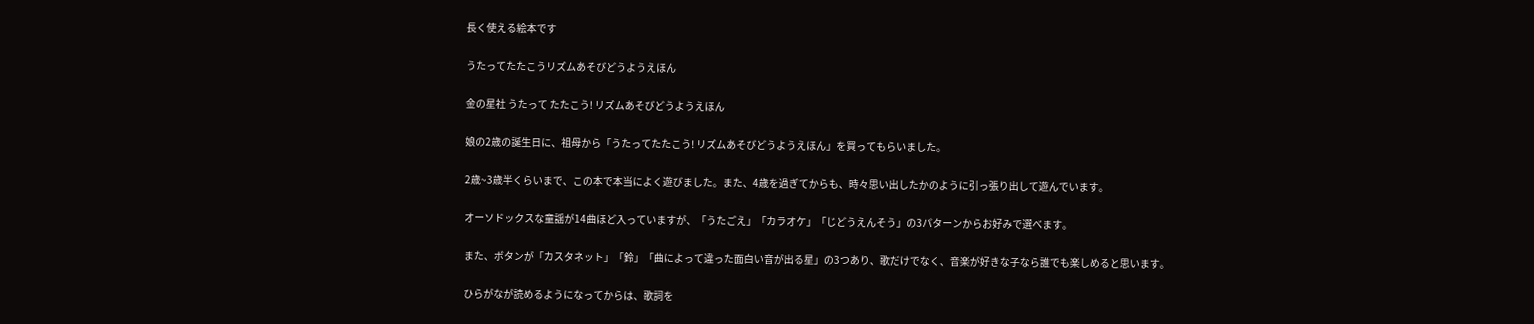長く使える絵本です

うたってたたこうリズムあそびどうようえほん

金の星社 うたって たたこう! リズムあそびどうようえほん

娘の2歳の誕生日に、祖母から「うたってたたこう! リズムあそびどうようえほん」を買ってもらいました。

2歳~3歳半くらいまで、この本で本当によく遊びました。また、4歳を過ぎてからも、時々思い出したかのように引っ張り出して遊んでいます。

オーソドックスな童謡が14曲ほど入っていますが、「うたごえ」「カラオケ」「じどうえんそう」の3パターンからお好みで選べます。

また、ボタンが「カスタネット」「鈴」「曲によって違った面白い音が出る星」の3つあり、歌だけでなく、音楽が好きな子なら誰でも楽しめると思います。

ひらがなが読めるようになってからは、歌詞を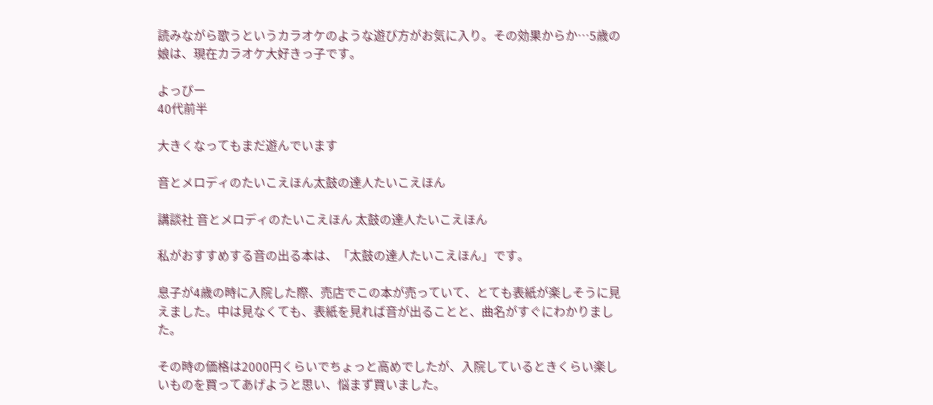読みながら歌うというカラオケのような遊び方がお気に入り。その効果からか…5歳の娘は、現在カラオケ大好きっ子です。

よっぴー
40代前半

大きくなってもまだ遊んでいます

音とメロディのたいこえほん太鼓の達人たいこえほん

講談社 音とメロディのたいこえほん 太鼓の達人たいこえほん

私がおすすめする音の出る本は、「太鼓の達人たいこえほん」です。

息子が4歳の時に入院した際、売店でこの本が売っていて、とても表紙が楽しそうに見えました。中は見なくても、表紙を見れば音が出ることと、曲名がすぐにわかりました。

その時の価格は2000円くらいでちょっと高めでしたが、入院しているときくらい楽しいものを買ってあげようと思い、悩まず買いました。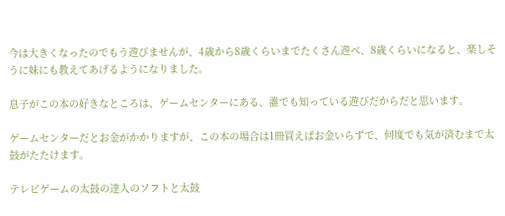今は大きくなったのでもう遊びませんが、4歳から8歳くらいまでたくさん遊べ、8歳くらいになると、楽しそうに妹にも教えてあげるようになりました。

息子がこの本の好きなところは、ゲームセンターにある、誰でも知っている遊びだからだと思います。

ゲームセンターだとお金がかかりますが、この本の場合は1冊買えばお金いらずで、何度でも気が済むまで太鼓がたたけます。

テレビゲームの太鼓の達人のソフトと太鼓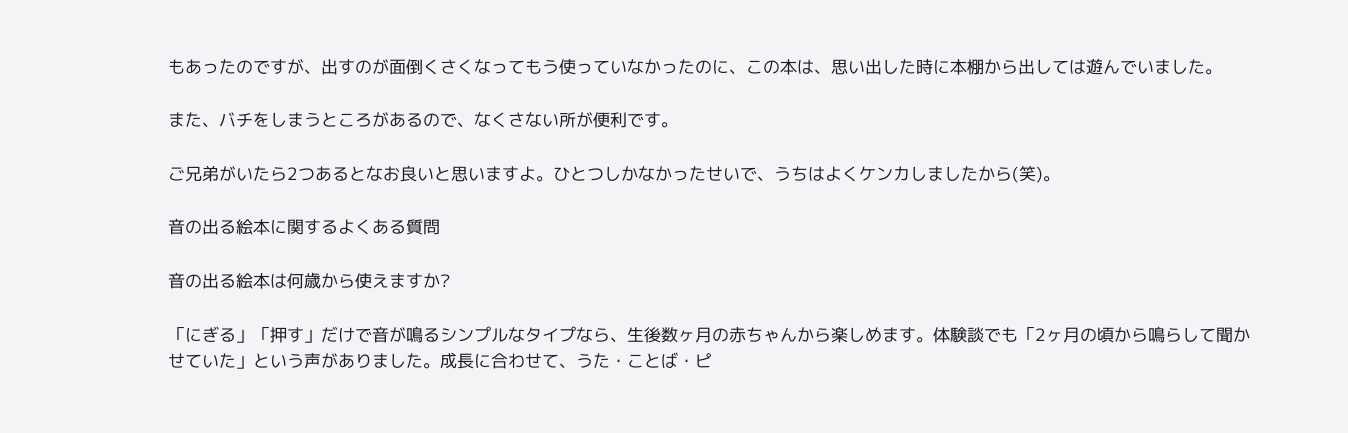もあったのですが、出すのが面倒くさくなってもう使っていなかったのに、この本は、思い出した時に本棚から出しては遊んでいました。

また、バチをしまうところがあるので、なくさない所が便利です。

ご兄弟がいたら2つあるとなお良いと思いますよ。ひとつしかなかったせいで、うちはよくケンカしましたから(笑)。

音の出る絵本に関するよくある質問

音の出る絵本は何歳から使えますか?

「にぎる」「押す」だけで音が鳴るシンプルなタイプなら、生後数ヶ月の赤ちゃんから楽しめます。体験談でも「2ヶ月の頃から鳴らして聞かせていた」という声がありました。成長に合わせて、うた・ことば・ピ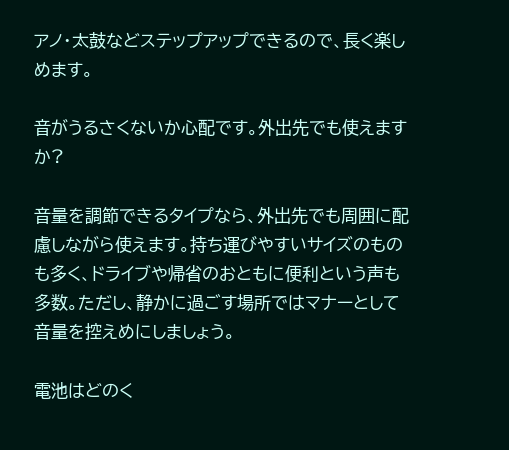アノ・太鼓などステップアップできるので、長く楽しめます。

音がうるさくないか心配です。外出先でも使えますか?

音量を調節できるタイプなら、外出先でも周囲に配慮しながら使えます。持ち運びやすいサイズのものも多く、ドライブや帰省のおともに便利という声も多数。ただし、静かに過ごす場所ではマナーとして音量を控えめにしましょう。

電池はどのく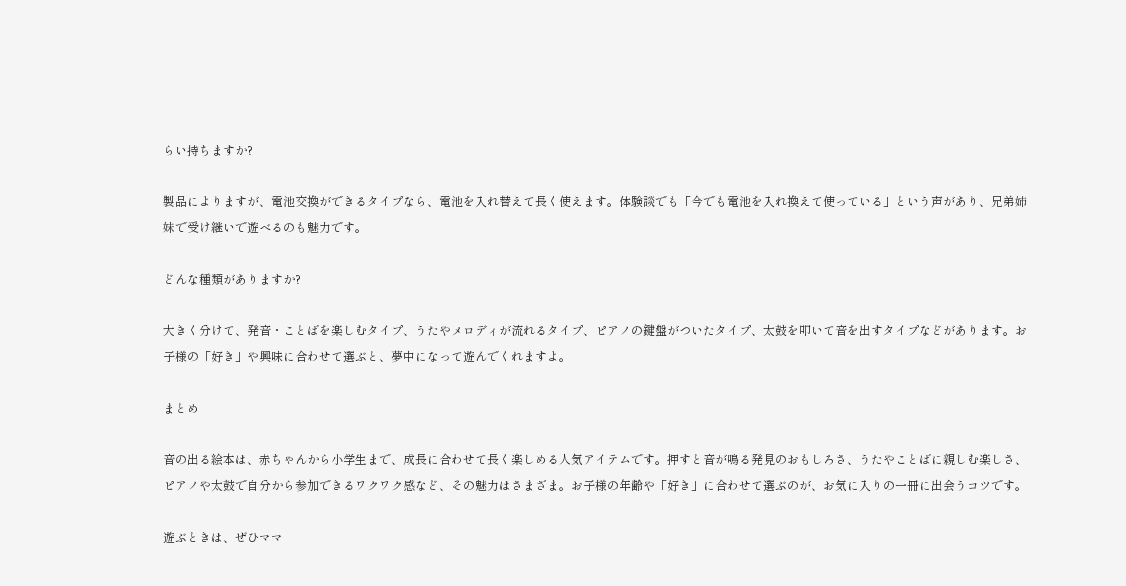らい持ちますか?

製品によりますが、電池交換ができるタイプなら、電池を入れ替えて長く使えます。体験談でも「今でも電池を入れ換えて使っている」という声があり、兄弟姉妹で受け継いで遊べるのも魅力です。

どんな種類がありますか?

大きく分けて、発音・ことばを楽しむタイプ、うたやメロディが流れるタイプ、ピアノの鍵盤がついたタイプ、太鼓を叩いて音を出すタイプなどがあります。お子様の「好き」や興味に合わせて選ぶと、夢中になって遊んでくれますよ。

まとめ

音の出る絵本は、赤ちゃんから小学生まで、成長に合わせて長く楽しめる人気アイテムです。押すと音が鳴る発見のおもしろさ、うたやことばに親しむ楽しさ、ピアノや太鼓で自分から参加できるワクワク感など、その魅力はさまざま。お子様の年齢や「好き」に合わせて選ぶのが、お気に入りの一冊に出会うコツです。

遊ぶときは、ぜひママ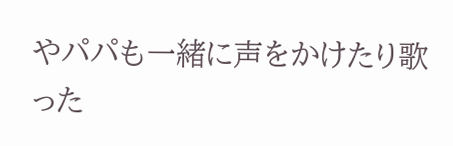やパパも一緒に声をかけたり歌った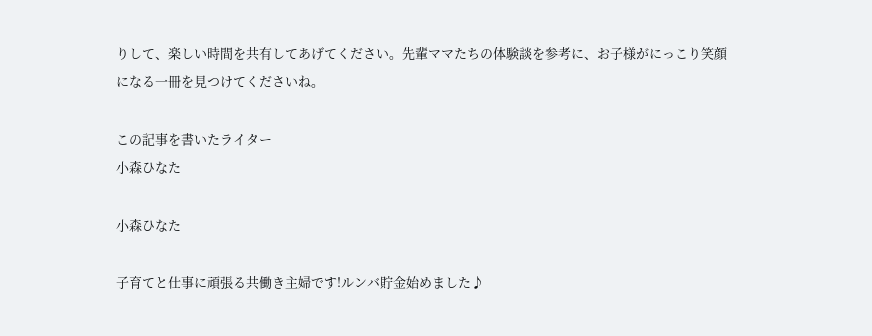りして、楽しい時間を共有してあげてください。先輩ママたちの体験談を参考に、お子様がにっこり笑顔になる一冊を見つけてくださいね。

この記事を書いたライター
小森ひなた

小森ひなた

子育てと仕事に頑張る共働き主婦です!ルンバ貯金始めました♪